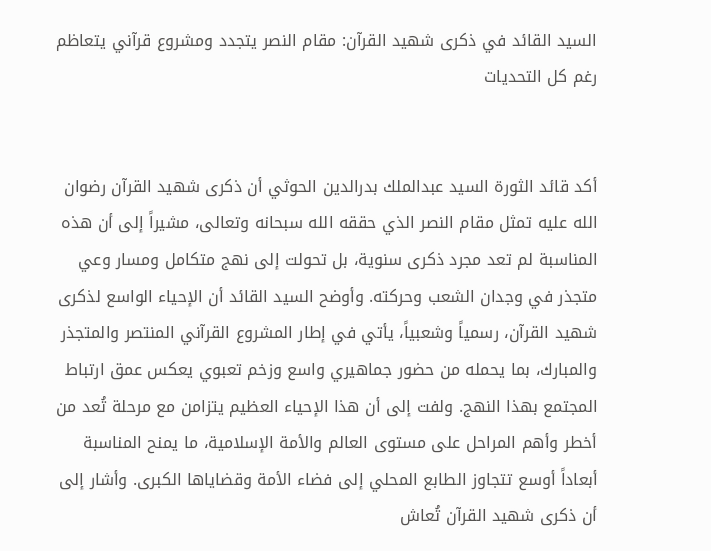السيد القائد في ذكرى شهيد القرآن: مقام النصر يتجدد ومشروع قرآني يتعاظم رغم كل التحديات


أكد قائد الثورة السيد عبدالملك بدرالدين الحوثي أن ذكرى شهيد القرآن رضوان الله عليه تمثل مقام النصر الذي حققه الله سبحانه وتعالى، مشيراً إلى أن هذه المناسبة لم تعد مجرد ذكرى سنوية، بل تحولت إلى نهج متكامل ومسار وعي متجذر في وجدان الشعب وحركته. وأوضح السيد القائد أن الإحياء الواسع لذكرى شهيد القرآن، رسمياً وشعبياً، يأتي في إطار المشروع القرآني المنتصر والمتجذر والمبارك، بما يحمله من حضور جماهيري واسع وزخم تعبوي يعكس عمق ارتباط المجتمع بهذا النهج. ولفت إلى أن هذا الإحياء العظيم يتزامن مع مرحلة تُعد من أخطر وأهم المراحل على مستوى العالم والأمة الإسلامية، ما يمنح المناسبة أبعاداً أوسع تتجاوز الطابع المحلي إلى فضاء الأمة وقضاياها الكبرى. وأشار إلى أن ذكرى شهيد القرآن تُعاش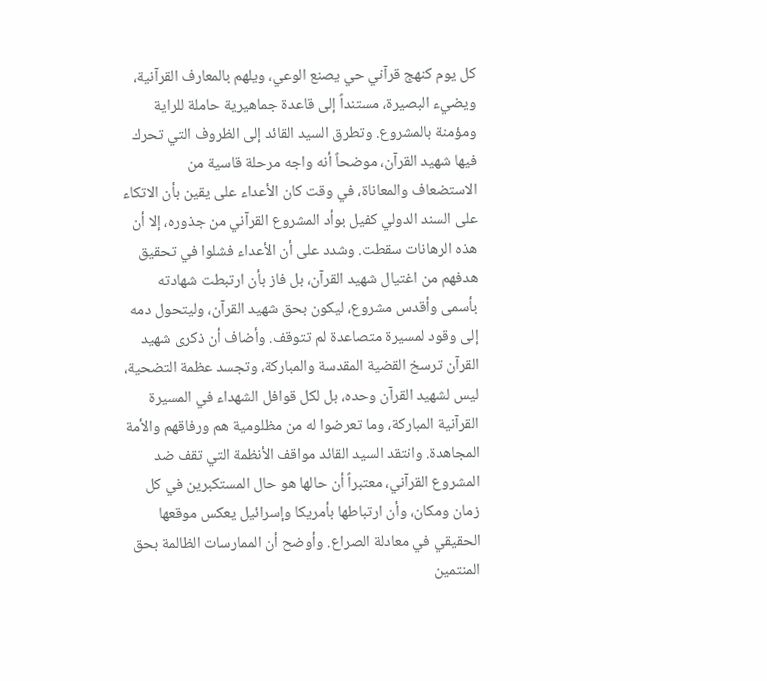كل يوم كنهج قرآني حي يصنع الوعي، ويلهم بالمعارف القرآنية، ويضيء البصيرة، مستنداً إلى قاعدة جماهيرية حاملة للراية ومؤمنة بالمشروع. وتطرق السيد القائد إلى الظروف التي تحرك فيها شهيد القرآن، موضحاً أنه واجه مرحلة قاسية من الاستضعاف والمعاناة، في وقت كان الأعداء على يقين بأن الاتكاء على السند الدولي كفيل بوأد المشروع القرآني من جذوره، إلا أن هذه الرهانات سقطت. وشدد على أن الأعداء فشلوا في تحقيق هدفهم من اغتيال شهيد القرآن، بل فاز بأن ارتبطت شهادته بأسمى وأقدس مشروع، ليكون بحق شهيد القرآن، وليتحول دمه إلى وقود لمسيرة متصاعدة لم تتوقف. وأضاف أن ذكرى شهيد القرآن ترسخ القضية المقدسة والمباركة، وتجسد عظمة التضحية، ليس لشهيد القرآن وحده، بل لكل قوافل الشهداء في المسيرة القرآنية المباركة، وما تعرضوا له من مظلومية هم ورفاقهم والأمة المجاهدة. وانتقد السيد القائد مواقف الأنظمة التي تقف ضد المشروع القرآني، معتبراً أن حالها هو حال المستكبرين في كل زمان ومكان، وأن ارتباطها بأمريكا وإسرائيل يعكس موقعها الحقيقي في معادلة الصراع. وأوضح أن الممارسات الظالمة بحق المنتمين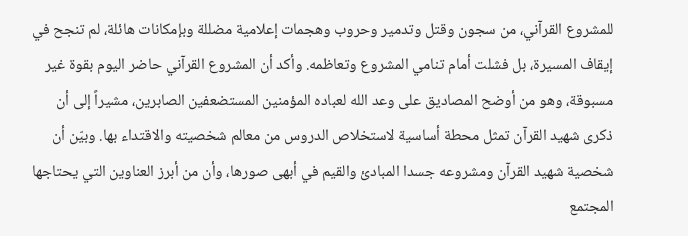للمشروع القرآني، من سجون وقتل وتدمير وحروب وهجمات إعلامية مضللة وبإمكانات هائلة، لم تنجح في إيقاف المسيرة، بل فشلت أمام تنامي المشروع وتعاظمه. وأكد أن المشروع القرآني حاضر اليوم بقوة غير مسبوقة، وهو من أوضح المصاديق على وعد الله لعباده المؤمنين المستضعفين الصابرين، مشيراً إلى أن ذكرى شهيد القرآن تمثل محطة أساسية لاستخلاص الدروس من معالم شخصيته والاقتداء بها. وبيّن أن شخصية شهيد القرآن ومشروعه جسدا المبادئ والقيم في أبهى صورها، وأن من أبرز العناوين التي يحتاجها المجتمع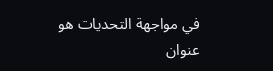في مواجهة التحديات هو عنوان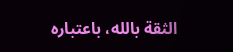الثقة بالله، باعتباره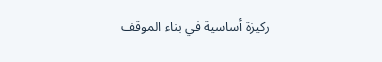ركيزة أساسية في بناء الموقف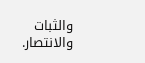والثبات والانتصار.